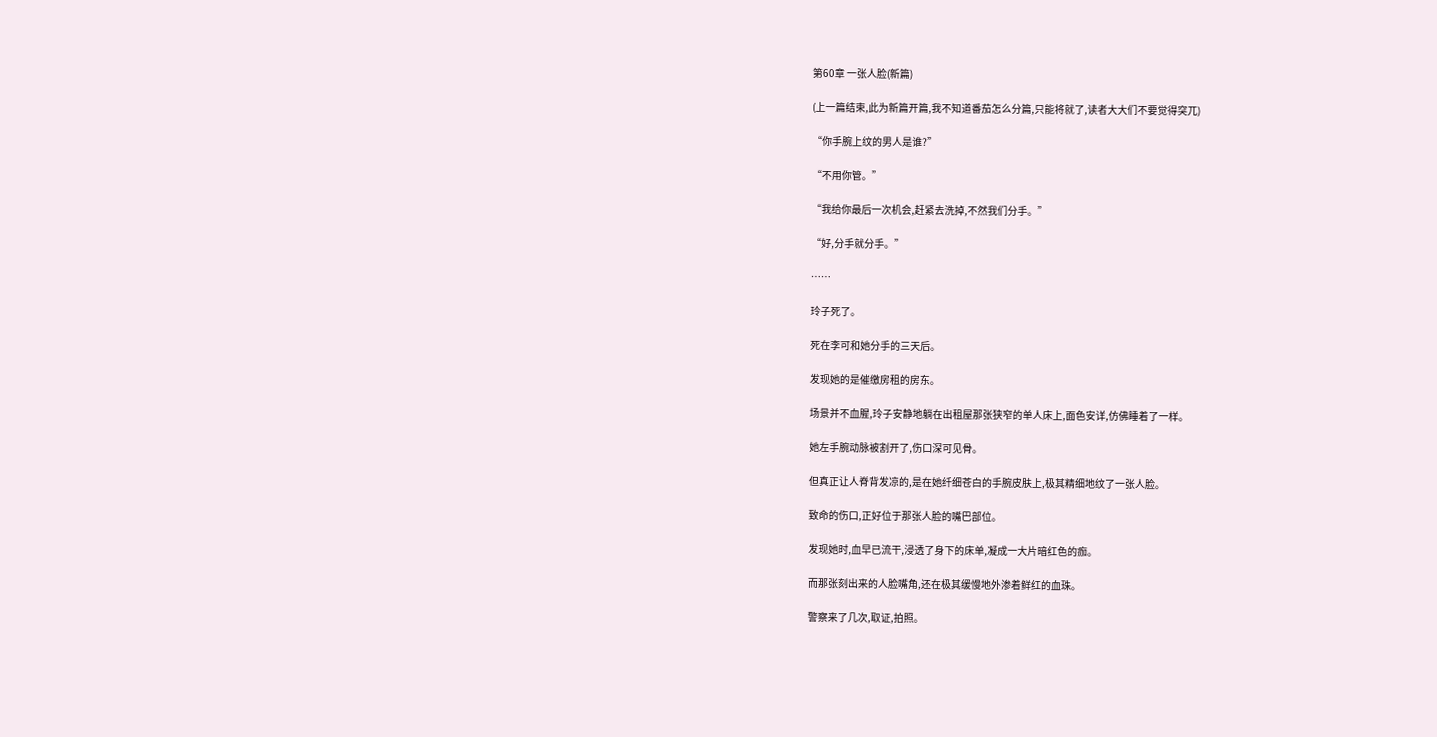第60章 一张人脸(新篇)

(上一篇结束,此为新篇开篇,我不知道番茄怎么分篇,只能将就了,读者大大们不要觉得突兀)

“你手腕上纹的男人是谁?”

“不用你管。”

“我给你最后一次机会,赶紧去洗掉,不然我们分手。”

“好,分手就分手。”

……

玲子死了。

死在李可和她分手的三天后。

发现她的是催缴房租的房东。

场景并不血腥,玲子安静地躺在出租屋那张狭窄的单人床上,面色安详,仿佛睡着了一样。

她左手腕动脉被割开了,伤口深可见骨。

但真正让人脊背发凉的,是在她纤细苍白的手腕皮肤上,极其精细地纹了一张人脸。

致命的伤口,正好位于那张人脸的嘴巴部位。

发现她时,血早已流干,浸透了身下的床单,凝成一大片暗红色的痂。

而那张刻出来的人脸嘴角,还在极其缓慢地外渗着鲜红的血珠。

警察来了几次,取证,拍照。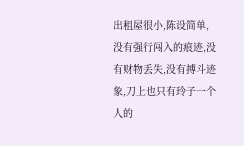出租屋很小,陈设简单,没有强行闯入的痕迹,没有财物丢失,没有搏斗迹象,刀上也只有玲子一个人的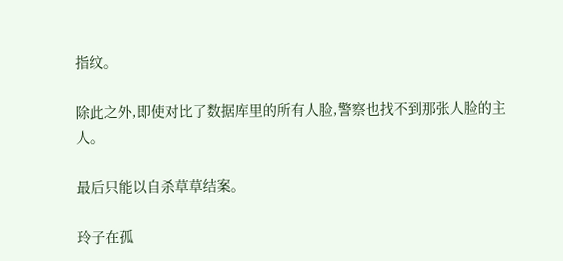指纹。

除此之外,即使对比了数据库里的所有人脸,警察也找不到那张人脸的主人。

最后只能以自杀草草结案。

玲子在孤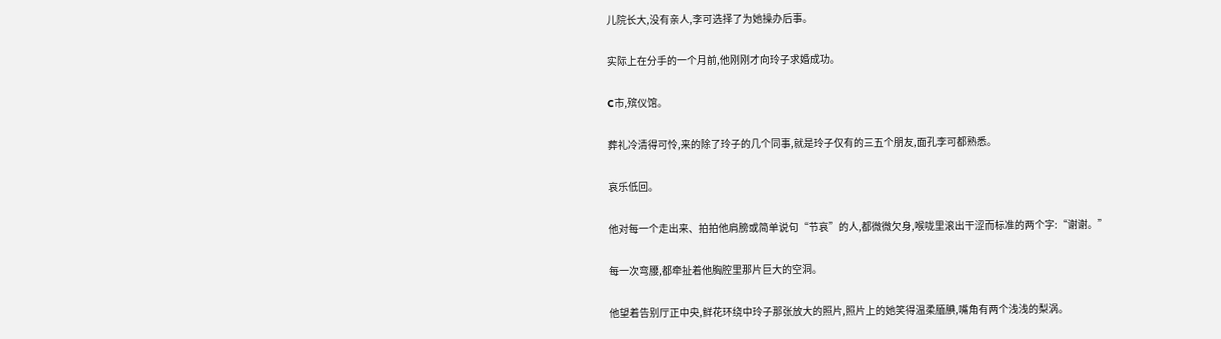儿院长大,没有亲人,李可选择了为她操办后事。

实际上在分手的一个月前,他刚刚才向玲子求婚成功。

C市,殡仪馆。

葬礼冷清得可怜,来的除了玲子的几个同事,就是玲子仅有的三五个朋友,面孔李可都熟悉。

哀乐低回。

他对每一个走出来、拍拍他肩膀或简单说句“节哀”的人,都微微欠身,喉咙里滚出干涩而标准的两个字:“谢谢。”

每一次弯腰,都牵扯着他胸腔里那片巨大的空洞。

他望着告别厅正中央,鲜花环绕中玲子那张放大的照片,照片上的她笑得温柔腼腆,嘴角有两个浅浅的梨涡。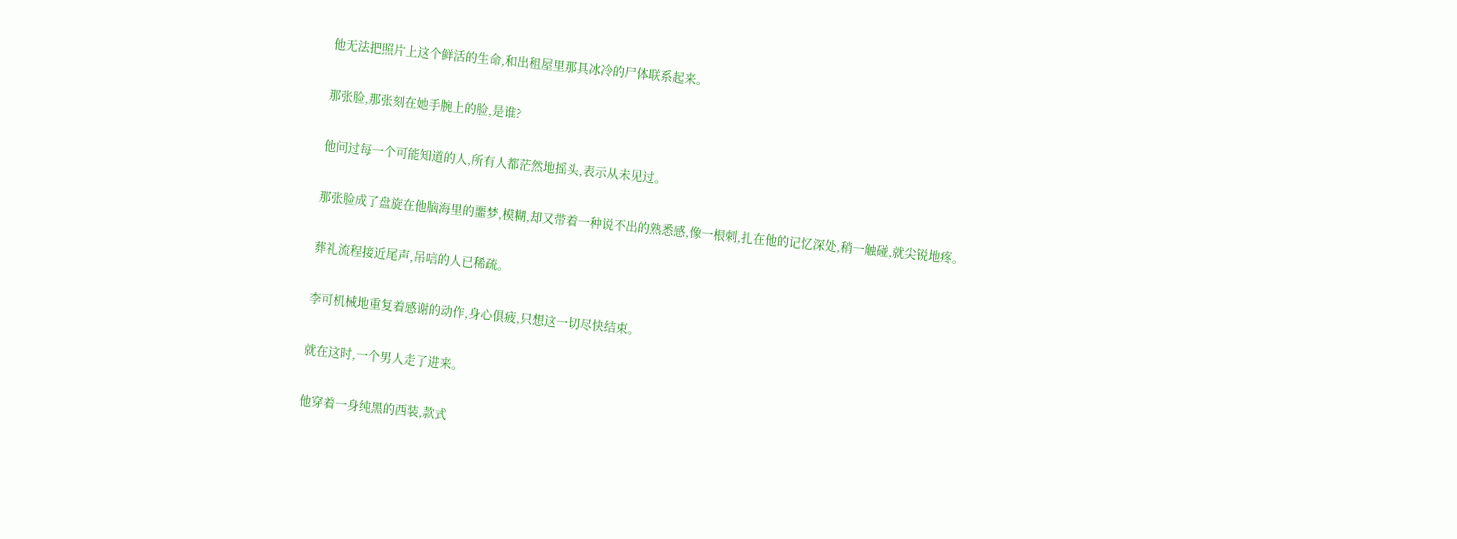他无法把照片上这个鲜活的生命,和出租屋里那具冰冷的尸体联系起来。

那张脸,那张刻在她手腕上的脸,是谁?

他问过每一个可能知道的人,所有人都茫然地摇头,表示从未见过。

那张脸成了盘旋在他脑海里的噩梦,模糊,却又带着一种说不出的熟悉感,像一根刺,扎在他的记忆深处,稍一触碰,就尖锐地疼。

葬礼流程接近尾声,吊唁的人已稀疏。

李可机械地重复着感谢的动作,身心俱疲,只想这一切尽快结束。

就在这时,一个男人走了进来。

他穿着一身纯黑的西装,款式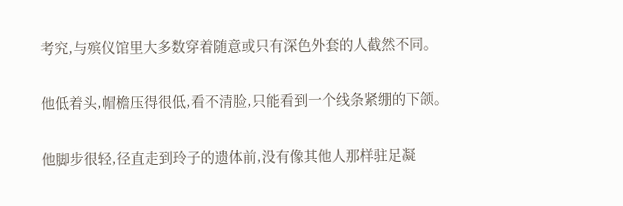考究,与殡仪馆里大多数穿着随意或只有深色外套的人截然不同。

他低着头,帽檐压得很低,看不清脸,只能看到一个线条紧绷的下颌。

他脚步很轻,径直走到玲子的遗体前,没有像其他人那样驻足凝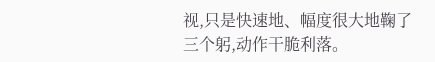视,只是快速地、幅度很大地鞠了三个躬,动作干脆利落。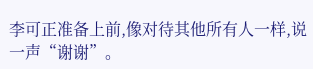李可正准备上前,像对待其他所有人一样,说一声“谢谢”。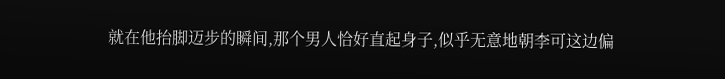就在他抬脚迈步的瞬间,那个男人恰好直起身子,似乎无意地朝李可这边偏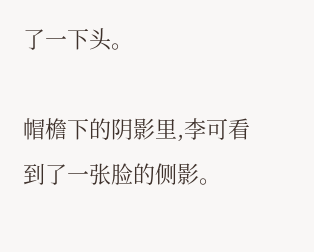了一下头。

帽檐下的阴影里,李可看到了一张脸的侧影。